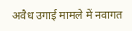अवैध उगाई मामले में नवागत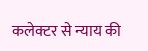कलेक्टर से न्याय की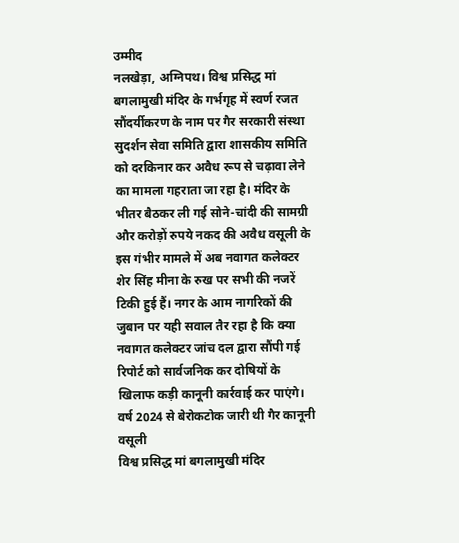उम्मीद
नलखेड़ा, अग्निपथ। विश्व प्रसिद्ध मां बगलामुखी मंदिर के गर्भगृह में स्वर्ण रजत सौंदर्यीकरण के नाम पर गैर सरकारी संस्था सुदर्शन सेवा समिति द्वारा शासकीय समिति को दरकिनार कर अवैध रूप से चढ़ावा लेने का मामला गहराता जा रहा है। मंदिर के भीतर बैठकर ली गई सोने-चांदी की सामग्री और करोड़ों रुपये नकद की अवैध वसूली के इस गंभीर मामले में अब नवागत कलेक्टर शेर सिंह मीना के रुख पर सभी की नजरें टिकी हुई हैं। नगर के आम नागरिकों की जुबान पर यही सवाल तैर रहा है कि क्या नवागत कलेक्टर जांच दल द्वारा सौंपी गई रिपोर्ट को सार्वजनिक कर दोषियों के खिलाफ कड़ी कानूनी कार्रवाई कर पाएंगे।
वर्ष 2024 से बेरोकटोक जारी थी गैर कानूनी वसूली
विश्व प्रसिद्ध मां बगलामुखी मंदिर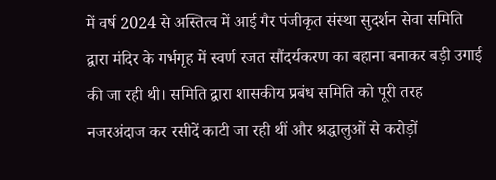में वर्ष 2024 से अस्तित्व में आई गैर पंजीकृत संस्था सुदर्शन सेवा समिति द्वारा मंदिर के गर्भगृह में स्वर्ण रजत सौंदर्यकरण का बहाना बनाकर बड़ी उगाई की जा रही थी। समिति द्वारा शासकीय प्रबंध समिति को पूरी तरह नजरअंदाज कर रसीदें काटी जा रही थीं और श्रद्धालुओं से करोड़ों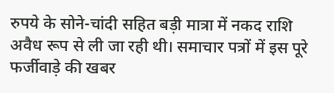रुपये के सोने-चांदी सहित बड़ी मात्रा में नकद राशि अवैध रूप से ली जा रही थी। समाचार पत्रों में इस पूरे फर्जीवाड़े की खबर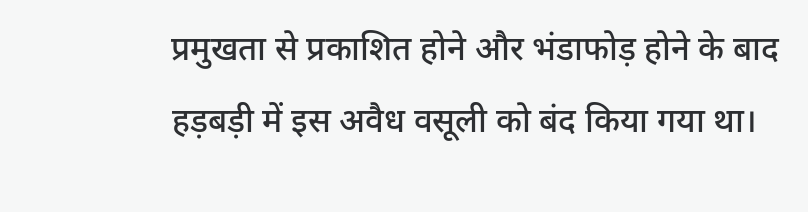प्रमुखता से प्रकाशित होने और भंडाफोड़ होने के बाद हड़बड़ी में इस अवैध वसूली को बंद किया गया था।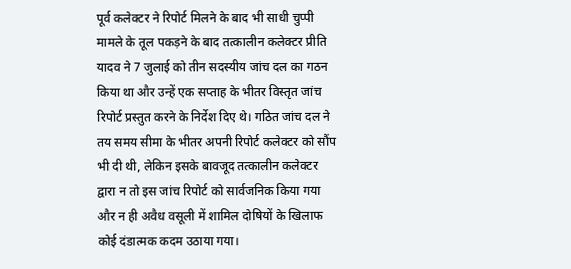पूर्व कलेक्टर ने रिपोर्ट मिलने के बाद भी साधी चुप्पी
मामले के तूल पकड़ने के बाद तत्कालीन कलेक्टर प्रीति यादव ने 7 जुलाई को तीन सदस्यीय जांच दल का गठन किया था और उन्हें एक सप्ताह के भीतर विस्तृत जांच रिपोर्ट प्रस्तुत करने के निर्देश दिए थे। गठित जांच दल ने तय समय सीमा के भीतर अपनी रिपोर्ट कलेक्टर को सौंप भी दी थी, लेकिन इसके बावजूद तत्कालीन कलेक्टर द्वारा न तो इस जांच रिपोर्ट को सार्वजनिक किया गया और न ही अवैध वसूली में शामिल दोषियों के खिलाफ कोई दंडात्मक कदम उठाया गया।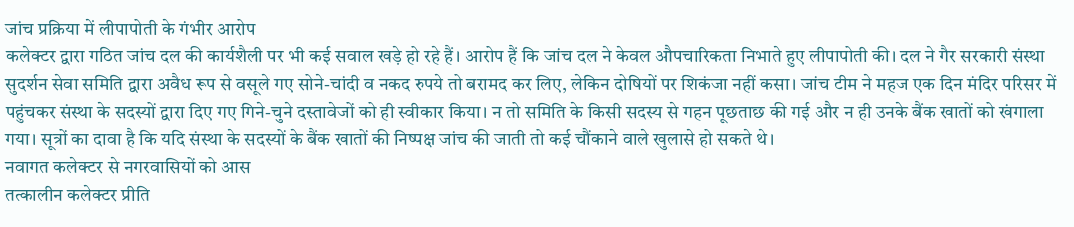जांच प्रक्रिया में लीपापोती के गंभीर आरोप
कलेक्टर द्वारा गठित जांच दल की कार्यशैली पर भी कई सवाल खड़े हो रहे हैं। आरोप हैं कि जांच दल ने केवल औपचारिकता निभाते हुए लीपापोती की। दल ने गैर सरकारी संस्था सुदर्शन सेवा समिति द्वारा अवैध रूप से वसूले गए सोने-चांदी व नकद रुपये तो बरामद कर लिए, लेकिन दोषियों पर शिकंजा नहीं कसा। जांच टीम ने महज एक दिन मंदिर परिसर में पहुंचकर संस्था के सदस्यों द्वारा दिए गए गिने-चुने दस्तावेजों को ही स्वीकार किया। न तो समिति के किसी सदस्य से गहन पूछताछ की गई और न ही उनके बैंक खातों को खंगाला गया। सूत्रों का दावा है कि यदि संस्था के सदस्यों के बैंक खातों की निष्पक्ष जांच की जाती तो कई चौंकाने वाले खुलासे हो सकते थे।
नवागत कलेक्टर से नगरवासियों को आस
तत्कालीन कलेक्टर प्रीति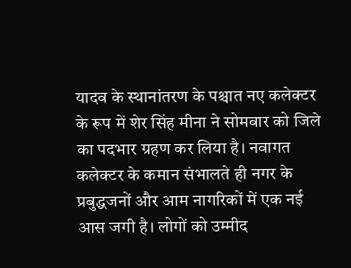यादव के स्थानांतरण के पश्चात नए कलेक्टर के रूप में शेर सिंह मीना ने सोमवार को जिले का पदभार ग्रहण कर लिया है। नवागत कलेक्टर के कमान संभालते ही नगर के प्रबुद्धजनों और आम नागरिकों में एक नई आस जगी है। लोगों को उम्मीद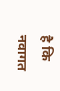है कि नवागत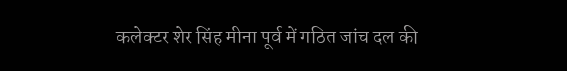कलेक्टर शेर सिंह मीना पूर्व में गठित जांच दल की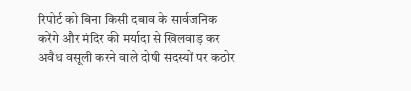रिपोर्ट को बिना किसी दबाव के सार्वजनिक करेंगे और मंदिर की मर्यादा से खिलवाड़ कर अवैध वसूली करने वाले दोषी सदस्यों पर कठोर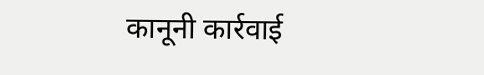कानूनी कार्रवाई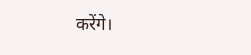करेंगे।